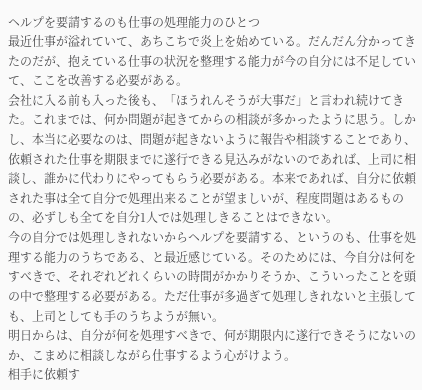ヘルプを要請するのも仕事の処理能力のひとつ
最近仕事が溢れていて、あちこちで炎上を始めている。だんだん分かってきたのだが、抱えている仕事の状況を整理する能力が今の自分には不足していて、ここを改善する必要がある。
会社に入る前も入った後も、「ほうれんそうが大事だ」と言われ続けてきた。これまでは、何か問題が起きてからの相談が多かったように思う。しかし、本当に必要なのは、問題が起きないように報告や相談することであり、依頼された仕事を期限までに遂行できる見込みがないのであれば、上司に相談し、誰かに代わりにやってもらう必要がある。本来であれば、自分に依頼された事は全て自分で処理出来ることが望ましいが、程度問題はあるものの、必ずしも全てを自分1人では処理しきることはできない。
今の自分では処理しきれないからヘルプを要請する、というのも、仕事を処理する能力のうちである、と最近感じている。そのためには、今自分は何をすべきで、それぞれどれくらいの時間がかかりそうか、こういったことを頭の中で整理する必要がある。ただ仕事が多過ぎて処理しきれないと主張しても、上司としても手のうちようが無い。
明日からは、自分が何を処理すべきで、何が期限内に遂行できそうにないのか、こまめに相談しながら仕事するよう心がけよう。
相手に依頼す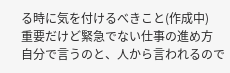る時に気を付けるべきこと(作成中)
重要だけど緊急でない仕事の進め方
自分で言うのと、人から言われるので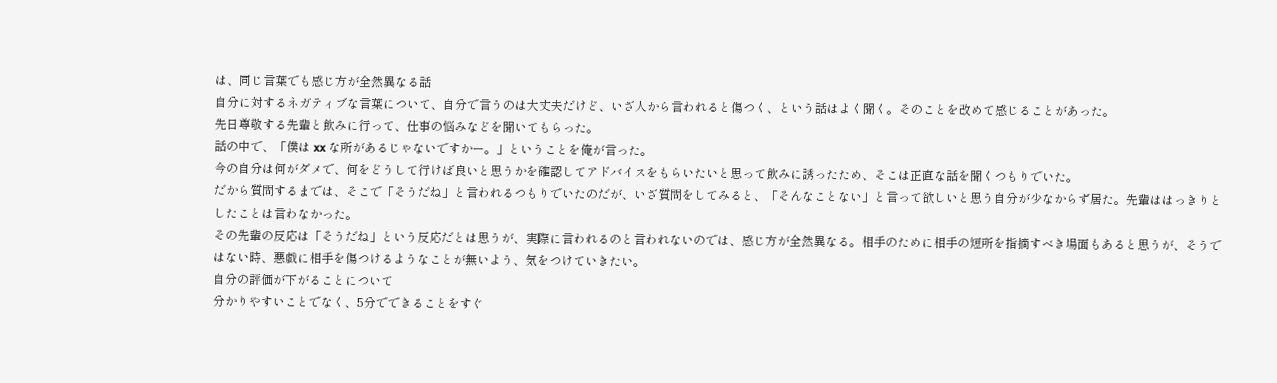は、同じ言葉でも感じ方が全然異なる話
自分に対するネガティブな言葉について、自分で言うのは大丈夫だけど、いざ人から言われると傷つく、という話はよく聞く。そのことを改めて感じることがあった。
先日尊敬する先輩と飲みに行って、仕事の悩みなどを聞いてもらった。
話の中で、「僕は xx な所があるじゃないですかー。」ということを俺が言った。
今の自分は何がダメで、何をどうして行けば良いと思うかを確認してアドバイスをもらいたいと思って飲みに誘ったため、そこは正直な話を聞くつもりでいた。
だから質問するまでは、そこで「そうだね」と言われるつもりでいたのだが、いざ質問をしてみると、「そんなことない」と言って欲しいと思う自分が少なからず居た。先輩ははっきりとしたことは言わなかった。
その先輩の反応は「そうだね」という反応だとは思うが、実際に言われるのと言われないのでは、感じ方が全然異なる。相手のために相手の短所を指摘すべき場面もあると思うが、そうではない時、悪戯に相手を傷つけるようなことが無いよう、気をつけていきたい。
自分の評価が下がることについて
分かりやすいことでなく、5分でできることをすぐ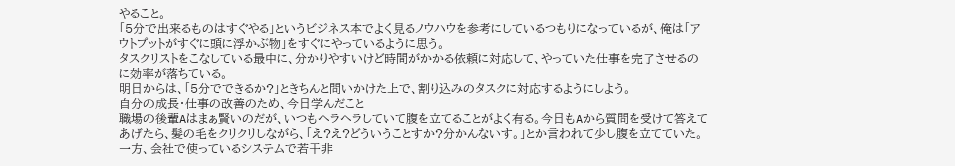やること。
「5分で出来るものはすぐやる」というビジネス本でよく見るノウハウを参考にしているつもりになっているが、俺は「アウトプットがすぐに頭に浮かぶ物」をすぐにやっているように思う。
タスクリストをこなしている最中に、分かりやすいけど時間がかかる依頼に対応して、やっていた仕事を完了させるのに効率が落ちている。
明日からは、「5分でできるか?」ときちんと問いかけた上で、割り込みのタスクに対応するようにしよう。
自分の成長・仕事の改善のため、今日学んだこと
職場の後輩Aはまぁ賢いのだが、いつもヘラヘラしていて腹を立てることがよく有る。今日もAから質問を受けて答えてあげたら、髪の毛をクリクリしながら、「え?え?どういうことすか?分かんないす。」とか言われて少し腹を立てていた。
一方、会社で使っているシステムで若干非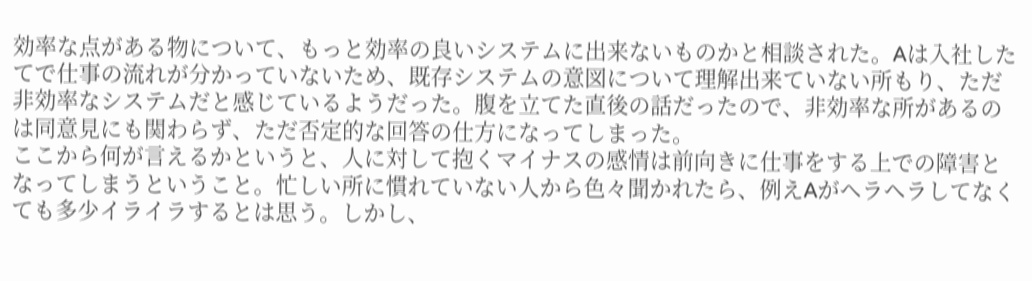効率な点がある物について、もっと効率の良いシステムに出来ないものかと相談された。Aは入社したてで仕事の流れが分かっていないため、既存システムの意図について理解出来ていない所もり、ただ非効率なシステムだと感じているようだった。腹を立てた直後の話だったので、非効率な所があるのは同意見にも関わらず、ただ否定的な回答の仕方になってしまった。
ここから何が言えるかというと、人に対して抱くマイナスの感情は前向きに仕事をする上での障害となってしまうということ。忙しい所に慣れていない人から色々聞かれたら、例えAがヘラヘラしてなくても多少イライラするとは思う。しかし、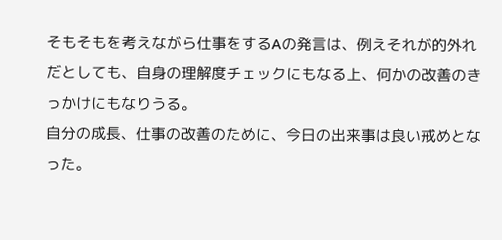そもそもを考えながら仕事をするAの発言は、例えそれが的外れだとしても、自身の理解度チェックにもなる上、何かの改善のきっかけにもなりうる。
自分の成長、仕事の改善のために、今日の出来事は良い戒めとなった。